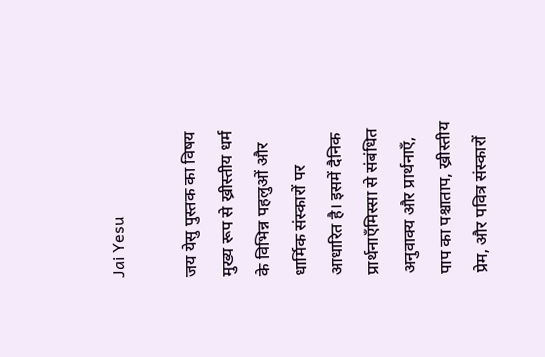Jai Yesu

जय येसु पुस्तक का विषय मुख्य रूप से ख्रीस्तीय धर्म के विभिन्न पहलुओं और धार्मिक संस्कारों पर आधारित है। इसमें दैनिक प्रार्थनाएँमिस्सा से संबंधित अनुवाक्य और प्रार्थनाएँ, पाप का पश्चाताप, ख्रीस्तीय प्रेम, और पवित्र संस्कारों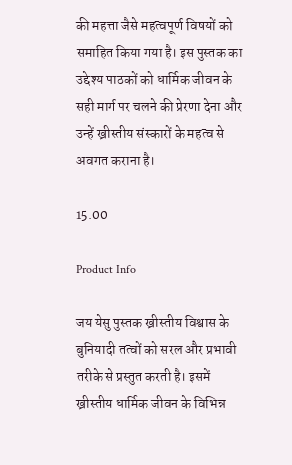की महत्ता जैसे महत्वपूर्ण विषयों को समाहित किया गया है। इस पुस्तक का उद्देश्य पाठकों को धार्मिक जीवन के सही मार्ग पर चलने की प्रेरणा देना और उन्हें ख्रीस्तीय संस्कारों के महत्व से अवगत कराना है।

15.00

Product Info

जय येसु पुस्तक ख्रीस्तीय विश्वास के बुनियादी तत्वों को सरल और प्रभावी तरीके से प्रस्तुत करती है। इसमें ख्रीस्तीय धार्मिक जीवन के विभिन्न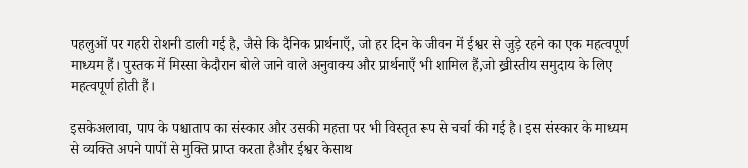पहलुओं पर गहरी रोशनी डाली गई है, जैसे कि दैनिक प्रार्थनाएँ, जो हर दिन के जीवन में ईश्वर से जुड़े रहने का एक महत्वपूर्ण माध्यम हैं। पुस्तक में मिस्सा केदौरान बोले जाने वाले अनुवाक्य और प्रार्थनाएँ भी शामिल हैं,जो ख्रीस्तीय समुदाय के लिए महत्वपूर्ण होती हैं।

इसकेअलावा, पाप के पश्चाताप का संस्कार और उसकी महत्ता पर भी विस्तृत रूप से चर्चा की गई है। इस संस्कार के माध्यम से व्यक्ति अपने पापों से मुक्ति प्राप्त करता हैऔर ईश्वर केसाथ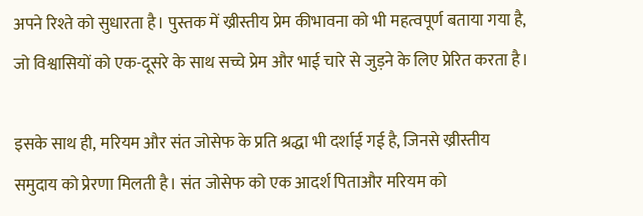अपने रिश्ते को सुधारता है। पुस्तक में ख्रीस्तीय प्रेम कीभावना को भी महत्वपूर्ण बताया गया है, जो विश्वासियों को एक-दूसरे के साथ सच्चे प्रेम और भाई चारे से जुड़ने के लिए प्रेरित करता है।

इसके साथ ही, मरियम और संत जोसेफ के प्रति श्रद्धा भी दर्शाई गई है, जिनसे ख्रीस्तीय समुदाय को प्रेरणा मिलती है। संत जोसेफ को एक आदर्श पिताऔर मरियम को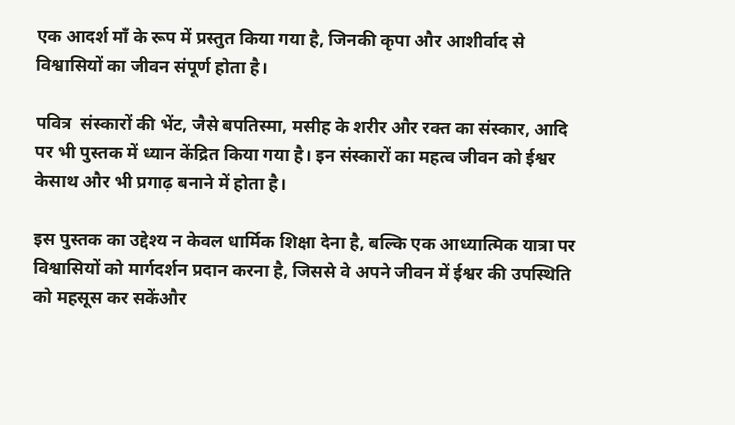एक आदर्श माँ के रूप में प्रस्तुत किया गया है, जिनकी कृपा और आशीर्वाद से विश्वासियों का जीवन संपूर्ण होता है।

पवित्र  संस्कारों की भेंट, जैसे बपतिस्मा, मसीह के शरीर और रक्त का संस्कार, आदि पर भी पुस्तक में ध्यान केंद्रित किया गया है। इन संस्कारों का महत्व जीवन को ईश्वर केसाथ और भी प्रगाढ़ बनाने में होता है।

इस पुस्तक का उद्देश्य न केवल धार्मिक शिक्षा देना है, बल्कि एक आध्यात्मिक यात्रा पर विश्वासियों को मार्गदर्शन प्रदान करना है, जिससे वे अपने जीवन में ईश्वर की उपस्थिति को महसूस कर सकेंऔर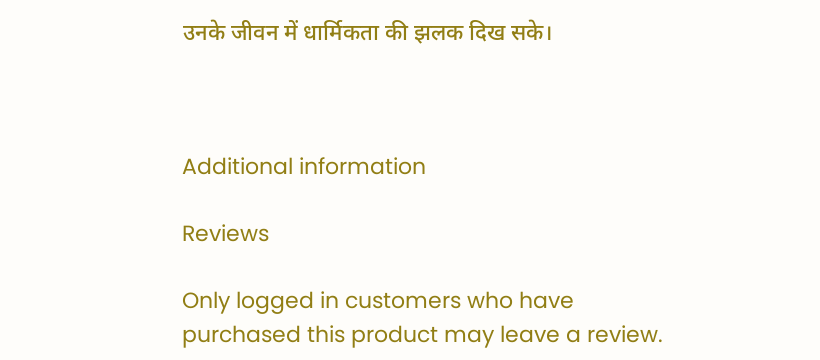उनके जीवन में धार्मिकता की झलक दिख सके।



Additional information

Reviews

Only logged in customers who have purchased this product may leave a review.